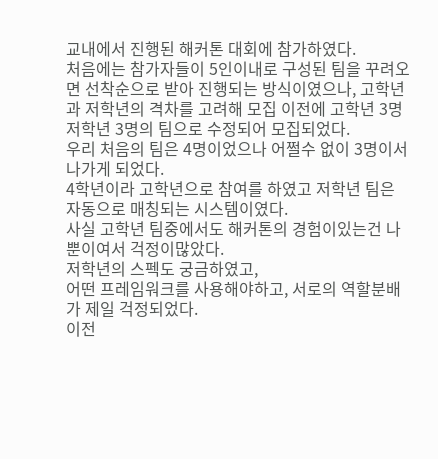교내에서 진행된 해커톤 대회에 참가하였다.
처음에는 참가자들이 5인이내로 구성된 팀을 꾸려오면 선착순으로 받아 진행되는 방식이였으나, 고학년과 저학년의 격차를 고려해 모집 이전에 고학년 3명 저학년 3명의 팀으로 수정되어 모집되었다.
우리 처음의 팀은 4명이었으나 어쩔수 없이 3명이서 나가게 되었다.
4학년이라 고학년으로 참여를 하였고 저학년 팀은 자동으로 매칭되는 시스템이였다.
사실 고학년 팀중에서도 해커톤의 경험이있는건 나뿐이여서 걱정이많았다.
저학년의 스펙도 궁금하였고,
어떤 프레임워크를 사용해야하고, 서로의 역할분배가 제일 걱정되었다.
이전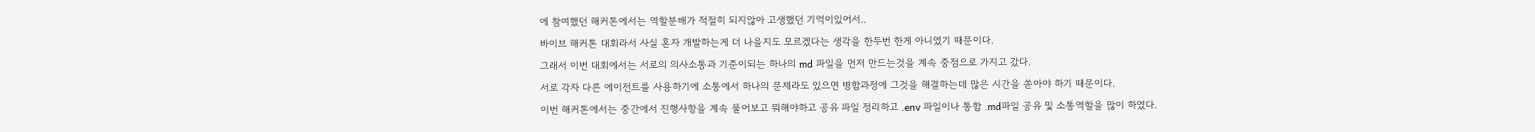에 참여했던 해커톤에서는 역할분배가 적절히 되지않아 고생했던 기억이있어서..
바이브 해커톤 대회라서 사실 혼자 개발하는게 더 나을지도 모르겠다는 생각을 한두번 한게 아니였기 때문이다.
그래서 이번 대회에서는 서로의 의사소통과 기준이되는 하나의 md 파일을 먼저 만드는것을 계속 중점으로 가지고 갔다.
서로 각자 다른 에이전트를 사용하기에 소통에서 하나의 문제라도 있으면 병합과정에 그것을 해결하는데 많은 시간을 쏟아야 하기 때문이다.
이번 해커톤에서는 중간에서 진행사항을 계속 물어보고 뭐해야하고 공유 파일 정리하고 .env 파일이나 통합 .md파일 공유 및 소통역할을 많이 하였다.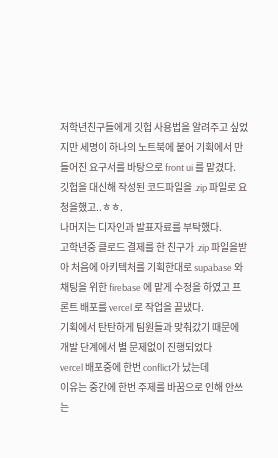저학년친구들에게 깃헙 사용법을 알려주고 싶었지만 세명이 하나의 노트북에 붙어 기획에서 만들어진 요구서를 바탕으로 front ui 를 맡겼다.
깃헙을 대신해 작성된 코드파일을 .zip 파일로 요청을했고..ㅎㅎ.
나머지는 디자인과 발표자료를 부탁했다.
고학년중 클로드 결제를 한 친구가 .zip 파일을받아 처음에 아키텍처를 기획한대로 supabase 와 채팅을 위한 firebase 에 맡게 수정을 하였고 프론트 배포를 vercel 로 작업을 끝냈다.
기획에서 탄탄하게 팀원들과 맞춰갔기 때문에 개발 단계에서 별 문제없이 진행되었다
vercel 배포중에 한번 conflict가 났는데
이유는 중간에 한번 주제를 바꿈으로 인해 안쓰는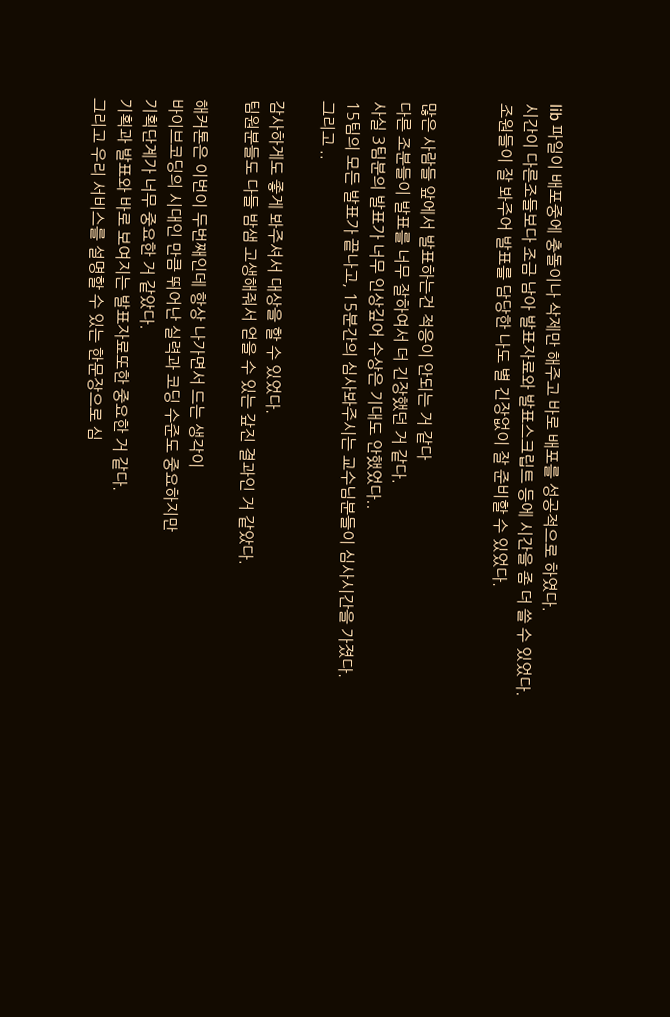lib 파일이 배포중에 충돌이나 삭제만 해주고 바로 배포를 성공적으로 하였다.
시간이 다른조들보다 조금 남아 발표자료와 발표스크립트 등에 시간을 좀 더 쓸 수 있었다.
조원들이 잘 봐주어 발표를 담당한 나도 별 긴장없이 잘 준비할 수 있었다.


많은 사람들 앞에서 발표하는건 적응이 안되는 거 같다
다른 조분들이 발표를 너무 잘하여서 더 긴장했던 거 같다.
사실 3팀분의 발표가 너무 인상깊어 수상은 기대도 안했었다..
15팀의 모든 발표가 끝나고, 15분간의 심사봐주시는 교수님분들이 심사시간을 가졌다.
그리고 ..

감사하게도 좋게 봐주셔서 대상을 할 수 있었다.
팀원분들도 다들 밤샘 고생해줘서 얻을 수 있는 갚진 결과인 거 같았다.

해커톤은 이번이 두번째인데 항상 나가면서 드는 생각이
바이브코딩의 시대인 만큼 뛰어난 실력과 코딩 수준도 중요하지만
기획단계가 너무 중요한 거 같았다.
기획과 발표와 바로 보여지는 발표자료또한 중요한 거 같다.
그리고 우리 서비스를 설명할 수 있는 한문장으로 심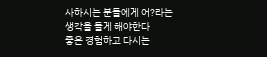사하시는 분들에게 어?라는 생각을 들게 해야한다
좋은 경험하고 다시는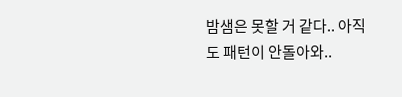밤샘은 못할 거 같다.. 아직도 패턴이 안돌아와..